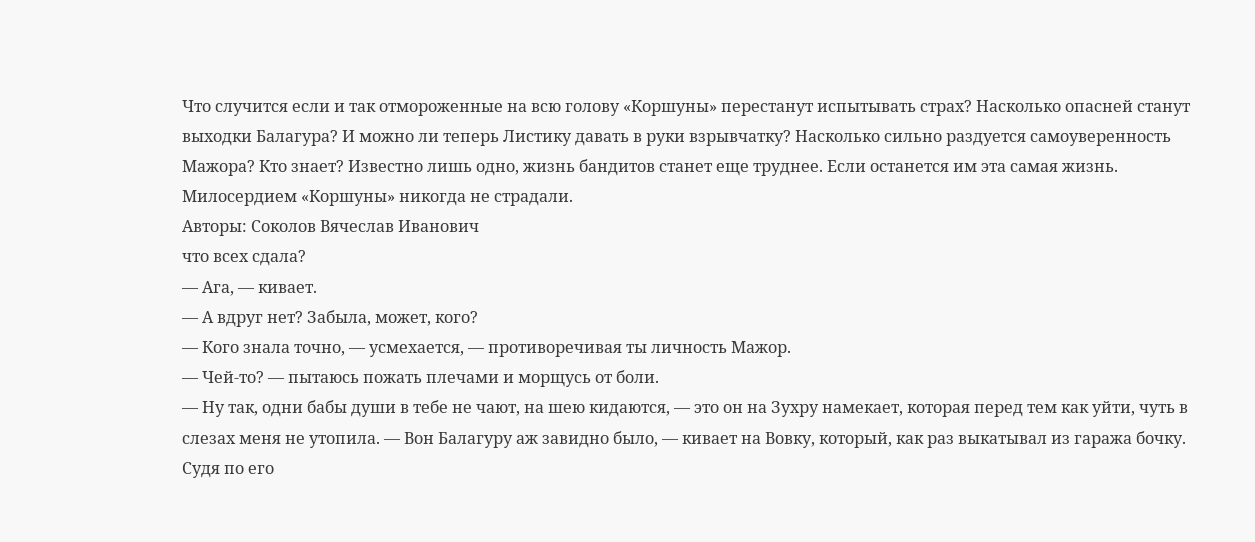Что случится если и так отмороженные на всю голову «Коршуны» перестанут испытывать страх? Насколько опасней станут выходки Балагура? И можно ли теперь Листику давать в руки взрывчатку? Насколько сильно раздуется самоуверенность Мажора? Кто знает? Известно лишь одно, жизнь бандитов станет еще труднее. Если останется им эта самая жизнь. Милосердием «Коршуны» никогда не страдали.
Авторы: Соколов Вячеслав Иванович
что всех сдала?
— Ага, — кивает.
— А вдруг нет? Забыла, может, кого?
— Кого знала точно, — усмехается, — противоречивая ты личность Мажор.
— Чей-то? — пытаюсь пожать плечами и морщусь от боли.
— Ну так, одни бабы души в тебе не чают, на шею кидаются, — это он на Зухру намекает, которая перед тем как уйти, чуть в слезах меня не утопила. — Вон Балагуру аж завидно было, — кивает на Вовку, который, как раз выкатывал из гаража бочку. Судя по его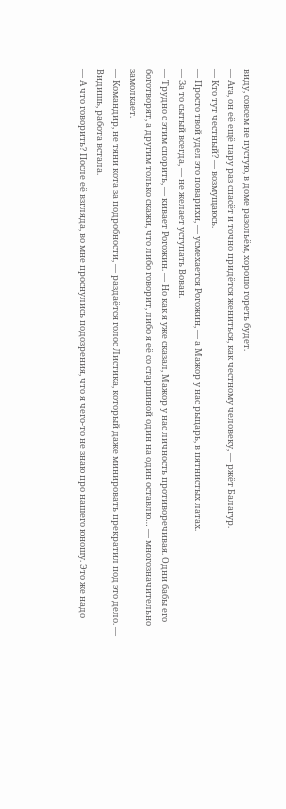виду, совсем не пустую, в доме разольём, хорошо гореть будет.
— Ага, он её ещё пару раз спасёт и точно придётся жениться, как честному человеку, — ржёт Балагур.
— Кто тут честный? — возмущаюсь.
— Просто твой удел это поварихи, — усмехается Рогожин, — а Мажор у нас рыцарь, в пятнистых латах.
— За то сытый всегда, — не желает уступать Вован.
— Трудно с этим спорить, — кивает Рогожин. — Но как я уже сказал, Мажор у нас личность противоречивая. Одни бабы его боготворят, а другим только скажи, что либо говорит, либо я её со старшиной один на один оставлю… — многозначительно замолкает.
— Командир, не тяни кота за подробности, — раздаётся голос Листика, который даже минировать прекратил под это дело. — Видишь, работа встала.
— А что говорить? После её взгляда, во мне проснулись подозрения, что я чего-то не знаю про нашего юношу. Это же надо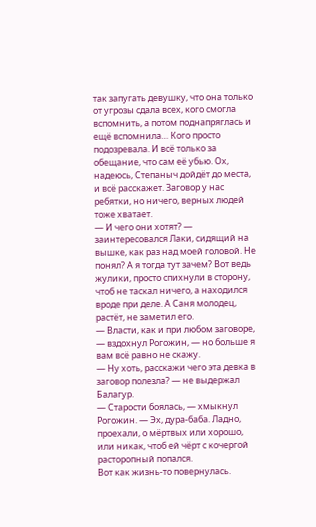так запугать девушку, что она только от угрозы сдала всех, кого смогла вспомнить, а потом поднапряглась и ещё вспомнила… Кого просто подозревала. И всё только за обещание, что сам её убью. Ох, надеюсь, Степаныч дойдёт до места, и всё расскажет. Заговор у нас ребятки, но ничего, верных людей тоже хватает.
— И чего они хотят? — заинтересовался Лаки, сидящий на вышке, как раз над моей головой. Не понял? А я тогда тут зачем? Вот ведь жулики, просто спихнули в сторону, чтоб не таскал ничего, а находился вроде при деле. А Саня молодец, растёт, не заметил его.
— Власти, как и при любом заговоре, — вздохнул Рогожин, — но больше я вам всё равно не скажу.
— Ну хоть, расскажи чего эта девка в заговор полезла? — не выдержал Балагур.
— Старости боялась, — хмыкнул Рогожин. — Эх, дура-баба. Ладно, проехали, о мёртвых или хорошо, или никак, чтоб ей чёрт с кочергой расторопный попался.
Вот как жизнь-то повернулась.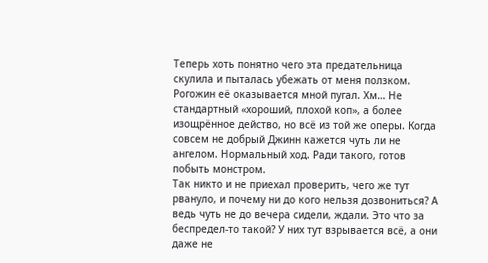Теперь хоть понятно чего эта предательница скулила и пыталась убежать от меня ползком. Рогожин её оказывается мной пугал. Хм… Не стандартный «хороший, плохой коп», а более изощрённое действо, но всё из той же оперы. Когда совсем не добрый Джинн кажется чуть ли не ангелом. Нормальный ход. Ради такого, готов побыть монстром.
Так никто и не приехал проверить, чего же тут рвануло, и почему ни до кого нельзя дозвониться? А ведь чуть не до вечера сидели, ждали. Это что за беспредел-то такой? У них тут взрывается всё, а они даже не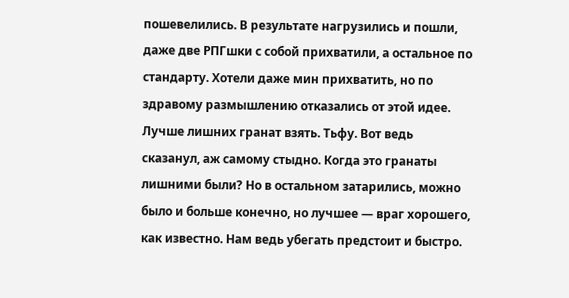пошевелились. В результате нагрузились и пошли, даже две РПГшки с собой прихватили, а остальное по стандарту. Хотели даже мин прихватить, но по здравому размышлению отказались от этой идее. Лучше лишних гранат взять. Тьфу. Вот ведь сказанул, аж самому стыдно. Когда это гранаты лишними были? Но в остальном затарились, можно было и больше конечно, но лучшее — враг хорошего, как известно. Нам ведь убегать предстоит и быстро.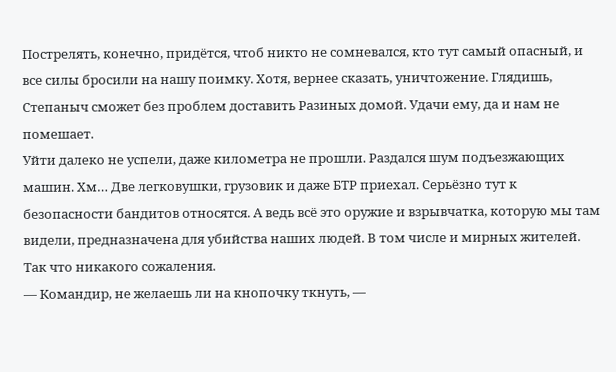Пострелять, конечно, придётся, чтоб никто не сомневался, кто тут самый опасный, и все силы бросили на нашу поимку. Хотя, вернее сказать, уничтожение. Глядишь, Степаныч сможет без проблем доставить Разиных домой. Удачи ему, да и нам не помешает.
Уйти далеко не успели, даже километра не прошли. Раздался шум подъезжающих машин. Хм… Две легковушки, грузовик и даже БТР приехал. Серьёзно тут к безопасности бандитов относятся. А ведь всё это оружие и взрывчатка, которую мы там видели, предназначена для убийства наших людей. В том числе и мирных жителей. Так что никакого сожаления.
— Командир, не желаешь ли на кнопочку ткнуть, —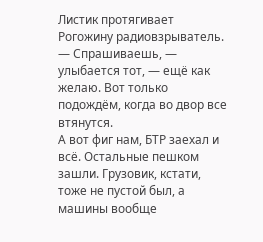Листик протягивает Рогожину радиовзрыватель.
— Спрашиваешь, — улыбается тот, — ещё как желаю. Вот только подождём, когда во двор все втянутся.
А вот фиг нам, БТР заехал и всё. Остальные пешком зашли. Грузовик, кстати, тоже не пустой был, а машины вообще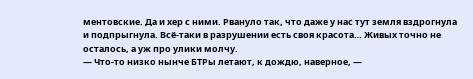ментовские. Да и хер с ними. Рвануло так, что даже у нас тут земля вздрогнула и подпрыгнула. Всё-таки в разрушении есть своя красота… Живых точно не осталось, а уж про улики молчу.
— Что-то низко нынче БТРы летают, к дождю, наверное, —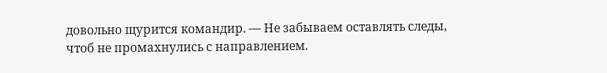довольно щурится командир. — Не забываем оставлять следы, чтоб не промахнулись с направлением.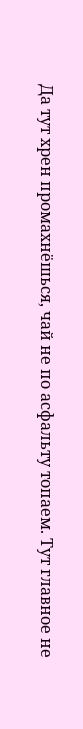Да тут хрен промахнёшься, чай не по асфальту топаем. Тут главное не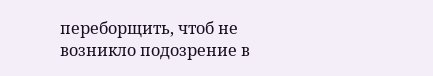переборщить, чтоб не возникло подозрение в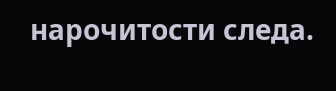нарочитости следа.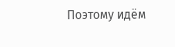Поэтому идём